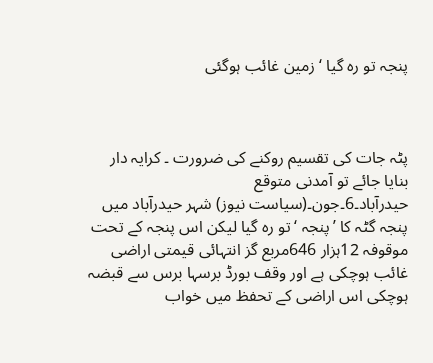پنجہ تو رہ گیا ‘ زمین غائب ہوگئی



پٹہ جات کی تقسیم روکنے کی ضرورت ۔ کرایہ دار بنایا جائے تو آمدنی متوقع
حیدرآباد۔6۔جون۔(سیاست نیوز) شہر حیدرآباد میں پنجہ گٹہ کا ’پنجہ ‘تو رہ گیا لیکن اس پنجہ کے تحت موقوفہ 12ہزار 646مربع گز انتہائی قیمتی اراضی غائب ہوچکی ہے اور وقف بورڈ برسہا برس سے قبضہ ہوچکی اس اراضی کے تحفظ میں خواب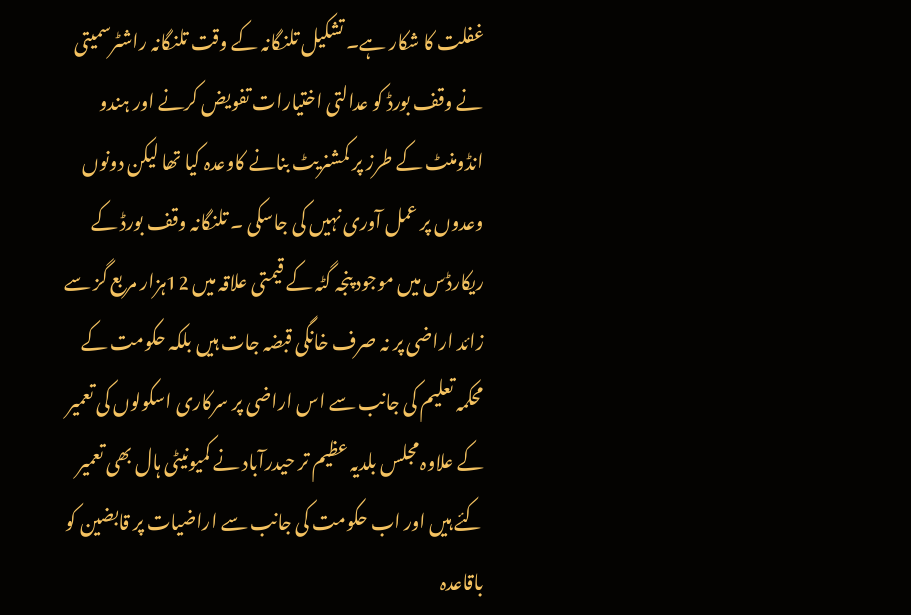غفلت کا شکار ہے۔ تشکیل تلنگانہ کے وقت تلنگانہ راشٹرسمیتی نے وقف بورڈ کو عدالتی اختیارات تفویض کرنے اور ہندو انڈومنٹ کے طرز پر کمشنریٹ بنانے کاوعدہ کیا تھا لیکن دونوں وعدوں پر عمل آوری نہیں کی جاسکی ۔ تلنگانہ وقف بورڈ کے ریکارڈس میں موجود پنجہ گٹہ کے قیمتی علاقہ میں 12ہزار مربع گز سے زائد اراضی پر نہ صرف خانگی قبضہ جات ہیں بلکہ حکومت کے محکمہ تعلیم کی جانب سے اس اراضی پر سرکاری اسکولوں کی تعمیر کے علاوہ مجلس بلدیہ عظیم تر حیدرآباد نے کمیونیٹی ہال بھی تعمیر کئے ہیں اور اب حکومت کی جانب سے اراضیات پر قابضین کو باقاعدہ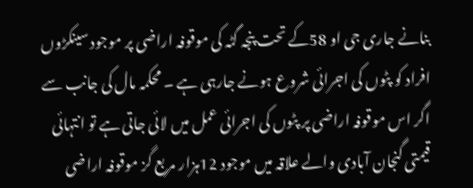بنانے جاری جی او 58کے تحت پنجہ گٹہ کی موقوفہ اراضی پر موجود سینکڑوں افراد کو پٹوں کی اجرائی شروع ہونے جارہی ہے ۔ محکمہ مال کی جانب سے اگر اس موقوفہ اراضی پر پٹوں کی اجرائی عمل میں لائی جاتی ہے تو انتہائی قیمتی گنجان آبادی والے علاقہ میں موجود 12ہزار مربع گز موقوفہ اراضی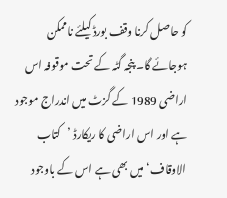کو حاصل کرنا وقف بورڈ کیلئے ناممکن ہوجائے گا۔ پنجہ گٹہ کے تحت موقوفہ اس اراضی 1989 کے گزٹ میں اندراج موجود ہے اور اس اراضی کا ریکارڈ ’کتاب الاوقاف‘ میں بھی ہے اس کے باوجود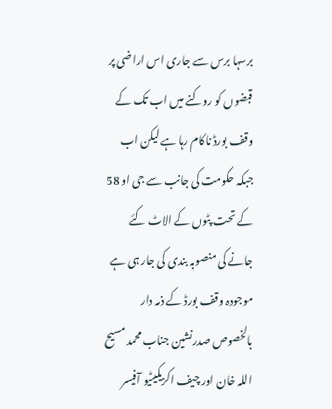برسہا برس سے جاری اس اراضی پر قبضوں کو روکنے میں اب تک کے وقف بورڈ ناکام رہا ہے لیکن اب جبکہ حکومت کی جانب سے جی او 58 کے تحت پٹوں کے الاٹ کئے جانے کی منصوبہ بندی کی جار ہی ہے موجودہ وقف بورڈ کے ذمہ دار بالخصوص صدرنشین جناب محمد مسیح اللہ خان اور چیف اکزیکیٹیو آفیسر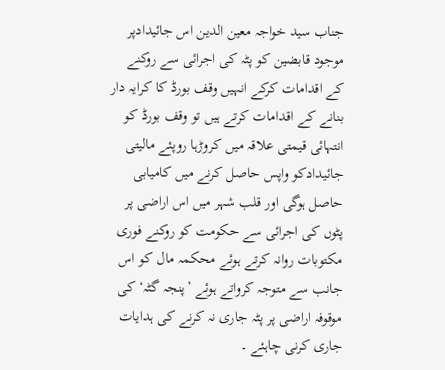جناب سید خواجہ معین الدین اس جائیدادپر موجود قابضین کو پٹہ کی اجرائی سے روکنے کے اقدامات کرکے انہیں وقف بورڈ کا کرایہ دار بنانے کے اقدامات کرتے ہیں تو وقف بورڈ کو انتہائی قیمتی علاقہ میں کروڑہا روپئے مالیتی جائیدادکو واپس حاصل کرنے میں کامیابی حاصل ہوگی اور قلب شہر میں اس اراضی پر پٹوں کی اجرائی سے حکومت کو روکنے فوری مکتوبات روانہ کرتے ہوئے محکمہ مال کو اس جانب سے متوجہ کرواتے ہوئے ’پنجہ گٹہ‘ کی موقوفہ اراضی پر پٹہ جاری نہ کرنے کی ہدایات جاری کرنی چاہئے ۔